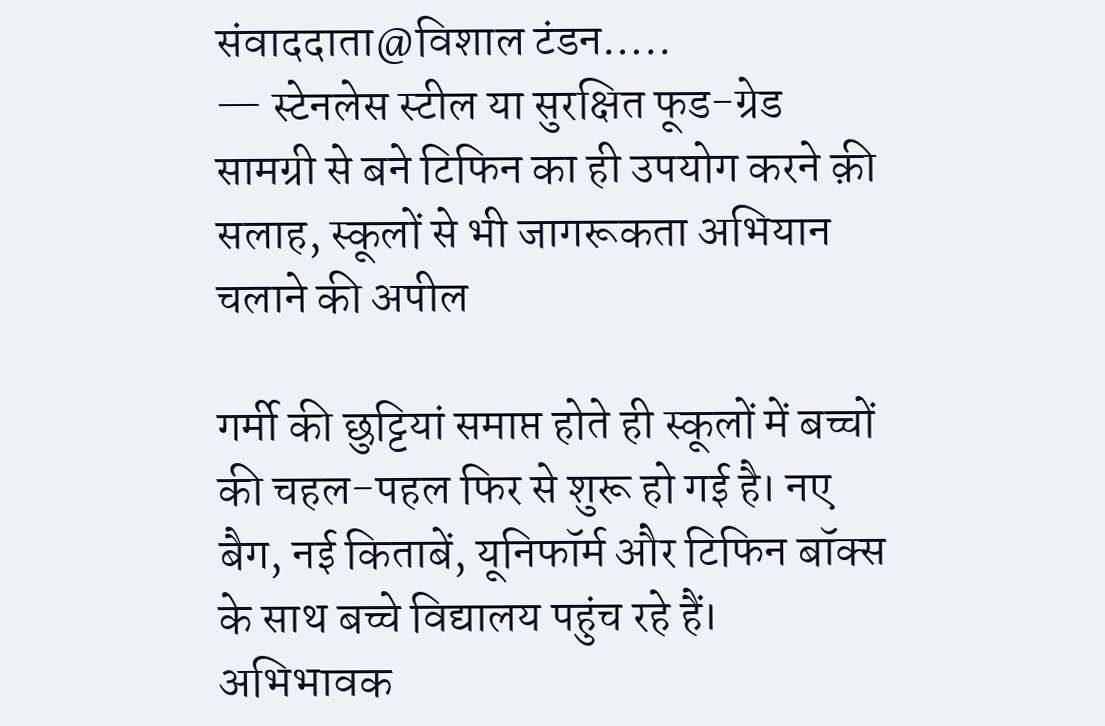संवाददाता@विशाल टंडन…..
— स्टेनलेस स्टील या सुरक्षित फूड-ग्रेड सामग्री से बने टिफिन का ही उपयोग करने क़ी सलाह, स्कूलों से भी जागरूकता अभियान चलाने की अपील

गर्मी की छुट्टियां समाप्त होते ही स्कूलों में बच्चों की चहल-पहल फिर से शुरू हो गई है। नए बैग, नई किताबें, यूनिफॉर्म और टिफिन बॉक्स के साथ बच्चे विद्यालय पहुंच रहे हैं। अभिभावक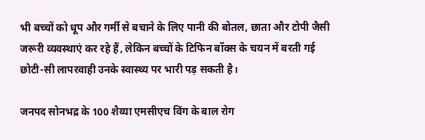भी बच्चों को धूप और गर्मी से बचाने के लिए पानी की बोतल, छाता और टोपी जैसी जरूरी व्यवस्थाएं कर रहे हैं, लेकिन बच्चों के टिफिन बॉक्स के चयन में बरती गई छोटी-सी लापरवाही उनके स्वास्थ्य पर भारी पड़ सकती है।

जनपद सोनभद्र के 100 शैय्या एमसीएच विंग के बाल रोग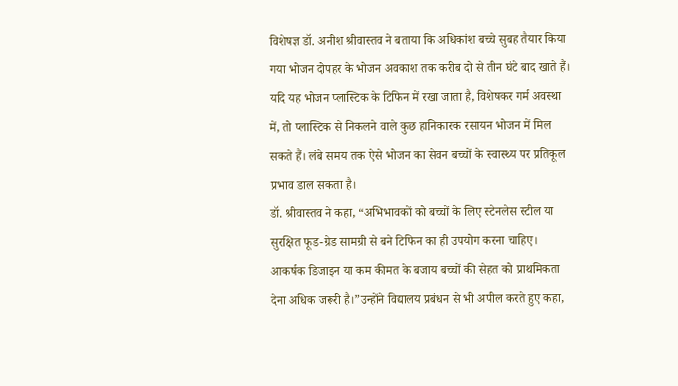विशेषज्ञ डॉ. अनीश श्रीवास्तव ने बताया कि अधिकांश बच्चे सुबह तैयार किया गया भोजन दोपहर के भोजन अवकाश तक करीब दो से तीन घंटे बाद खाते हैं। यदि यह भोजन प्लास्टिक के टिफिन में रखा जाता है, विशेषकर गर्म अवस्था में, तो प्लास्टिक से निकलने वाले कुछ हानिकारक रसायन भोजन में मिल सकते हैं। लंबे समय तक ऐसे भोजन का सेवन बच्चों के स्वास्थ्य पर प्रतिकूल प्रभाव डाल सकता है।
डॉ. श्रीवास्तव ने कहा, “अभिभावकों को बच्चों के लिए स्टेनलेस स्टील या सुरक्षित फूड-ग्रेड सामग्री से बने टिफिन का ही उपयोग करना चाहिए। आकर्षक डिजाइन या कम कीमत के बजाय बच्चों की सेहत को प्राथमिकता देना अधिक जरूरी है।”उन्होंने विद्यालय प्रबंधन से भी अपील करते हुए कहा,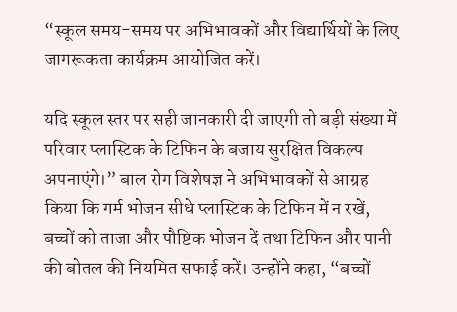“स्कूल समय-समय पर अभिभावकों और विद्यार्थियों के लिए जागरूकता कार्यक्रम आयोजित करें।

यदि स्कूल स्तर पर सही जानकारी दी जाएगी तो बड़ी संख्या में परिवार प्लास्टिक के टिफिन के बजाय सुरक्षित विकल्प अपनाएंगे।” बाल रोग विशेषज्ञ ने अभिभावकों से आग्रह किया कि गर्म भोजन सीधे प्लास्टिक के टिफिन में न रखें, बच्चों को ताजा और पौष्टिक भोजन दें तथा टिफिन और पानी की बोतल की नियमित सफाई करें। उन्होंने कहा, “बच्चों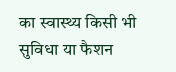का स्वास्थ्य किसी भी सुविधा या फैशन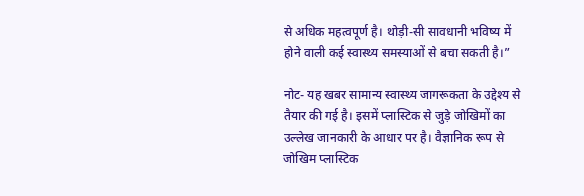से अधिक महत्वपूर्ण है। थोड़ी-सी सावधानी भविष्य में होने वाली कई स्वास्थ्य समस्याओं से बचा सकती है।”

नोट- यह खबर सामान्य स्वास्थ्य जागरूकता के उद्देश्य से तैयार की गई है। इसमें प्लास्टिक से जुड़े जोखिमों का उल्लेख जानकारी के आधार पर है। वैज्ञानिक रूप से जोखिम प्लास्टिक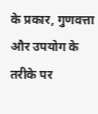के प्रकार, गुणवत्ता और उपयोग के तरीके पर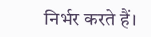निर्भर करते हैं।